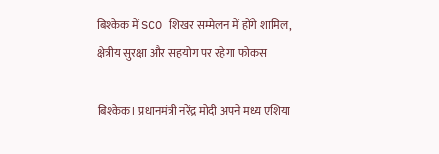बिश्केक में SCO शिखर सम्मेलन में होंगे शामिल, क्षेत्रीय सुरक्षा और सहयोग पर रहेगा फोकस

बिश्केक। प्रधानमंत्री नरेंद्र मोदी अपने मध्य एशिया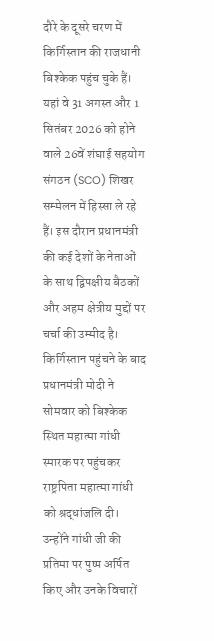दौरे के दूसरे चरण में किर्गिस्तान की राजधानी बिश्केक पहुंच चुके हैं। यहां वे 31 अगस्त और 1 सितंबर 2026 को होने वाले 26वें शंघाई सहयोग संगठन (SCO) शिखर सम्मेलन में हिस्सा ले रहे हैं। इस दौरान प्रधानमंत्री की कई देशों के नेताओं के साथ द्विपक्षीय बैठकों और अहम क्षेत्रीय मुद्दों पर चर्चा की उम्मीद है।
किर्गिस्तान पहुंचने के बाद प्रधानमंत्री मोदी ने सोमवार को बिश्केक स्थित महात्मा गांधी स्मारक पर पहुंचकर राष्ट्रपिता महात्मा गांधी को श्रद्धांजलि दी। उन्होंने गांधी जी की प्रतिमा पर पुष्प अर्पित किए और उनके विचारों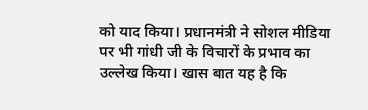को याद किया। प्रधानमंत्री ने सोशल मीडिया पर भी गांधी जी के विचारों के प्रभाव का उल्लेख किया। खास बात यह है कि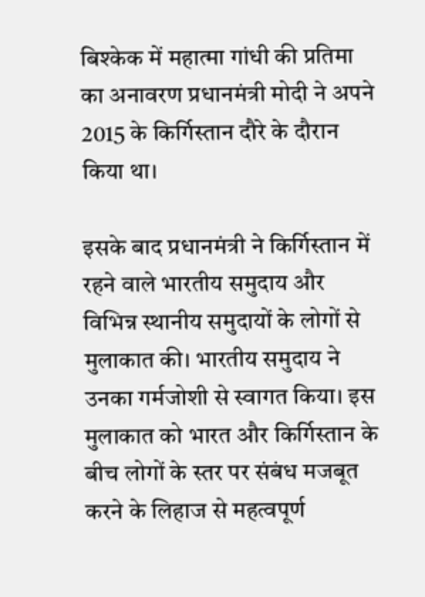बिश्केक में महात्मा गांधी की प्रतिमा का अनावरण प्रधानमंत्री मोदी ने अपने 2015 के किर्गिस्तान दौरे के दौरान किया था।

इसके बाद प्रधानमंत्री ने किर्गिस्तान में रहने वाले भारतीय समुदाय और विभिन्न स्थानीय समुदायों के लोगों से मुलाकात की। भारतीय समुदाय ने उनका गर्मजोशी से स्वागत किया। इस मुलाकात को भारत और किर्गिस्तान के बीच लोगों के स्तर पर संबंध मजबूत करने के लिहाज से महत्वपूर्ण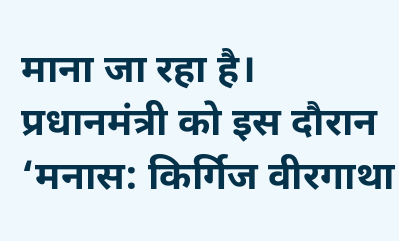माना जा रहा है। प्रधानमंत्री को इस दौरान ‘मनास: किर्गिज वीरगाथा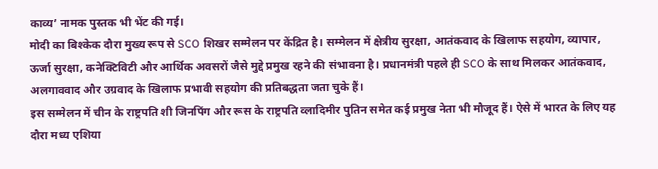काव्य’ नामक पुस्तक भी भेंट की गई।
मोदी का बिश्केक दौरा मुख्य रूप से SCO शिखर सम्मेलन पर केंद्रित है। सम्मेलन में क्षेत्रीय सुरक्षा, आतंकवाद के खिलाफ सहयोग, व्यापार, ऊर्जा सुरक्षा, कनेक्टिविटी और आर्थिक अवसरों जैसे मुद्दे प्रमुख रहने की संभावना है। प्रधानमंत्री पहले ही SCO के साथ मिलकर आतंकवाद, अलगाववाद और उग्रवाद के खिलाफ प्रभावी सहयोग की प्रतिबद्धता जता चुके हैं।
इस सम्मेलन में चीन के राष्ट्रपति शी जिनपिंग और रूस के राष्ट्रपति व्लादिमीर पुतिन समेत कई प्रमुख नेता भी मौजूद हैं। ऐसे में भारत के लिए यह दौरा मध्य एशिया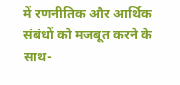में रणनीतिक और आर्थिक संबंधों को मजबूत करने के साथ-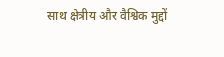साथ क्षेत्रीय और वैश्विक मुद्दों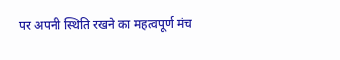पर अपनी स्थिति रखने का महत्वपूर्ण मंच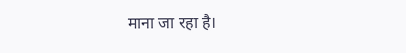माना जा रहा है।